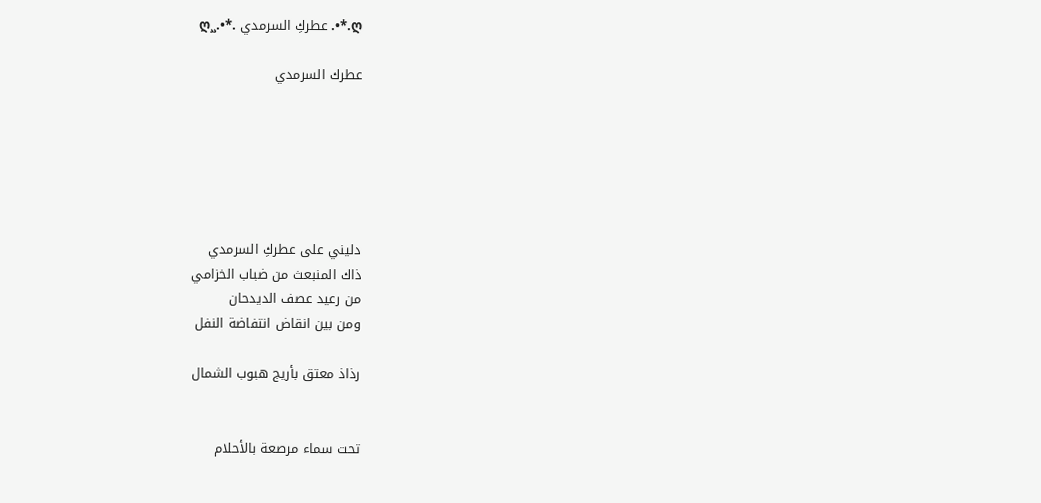ღ.*•. عطركِ السرمدي .*•.¸¸ღ

عطرك السرمدي






دليني على عطركِ السرمدي
ذاك المنبعث من ضباب الخزامي
من رعيد عصف الديدحان
ومن بين انقاض انتفاضة النفل

رذاذ معتق بأريج هبوب الشمال


تحت سماء مرصعة بالأحلام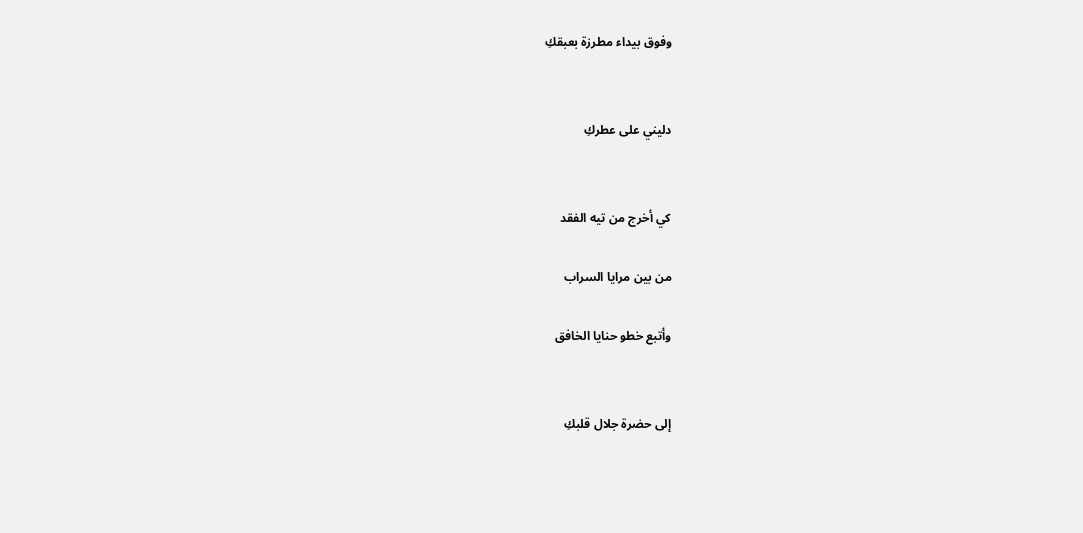وفوق بيداء مطرزة بعبقكِ


دليني على عطركِ


كي أخرج من تيه الفقد

من بين مرايا السراب

وأتبع خطو حنايا الخافق


إلى حضرة جلال قلبكِ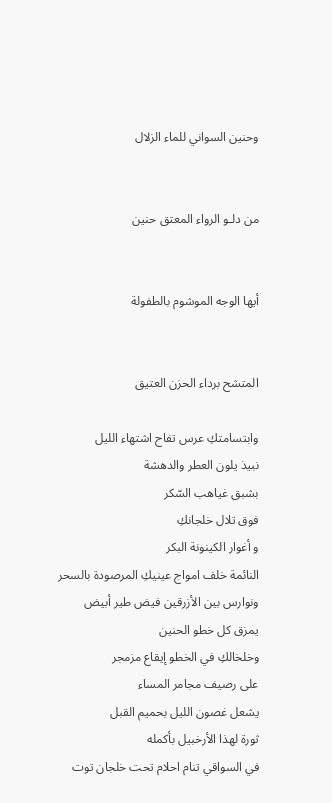وحنين السواني للماء الزلال


من دلـو الرواء المعتق حنين


أيها الوجه الموشوم بالطفولة


المتشح برداء الحزن العتيق

وابتسامتكِ عرس تفاح اشتهاء الليل
نبيذ يلون العطر والدهشة
بشبق غياهب السّكر
فوق تلال خلجانكِ
و أغوار الكينونة البكر
النائمة خلف امواج عينيكِ المرصودة بالسحر
ونوارس بين الأزرقين فيض طير أبيض
يمزق كل خطو الحنين
وخلخالكِ في الخطو إيقاع مزمجر
على رصيف مجامر المساء
يشعل غصون الليل بحميم القبل
ثورة لهذا الأرخبيل بأكمله
في السواقي تنام احلام تحت خلجان توت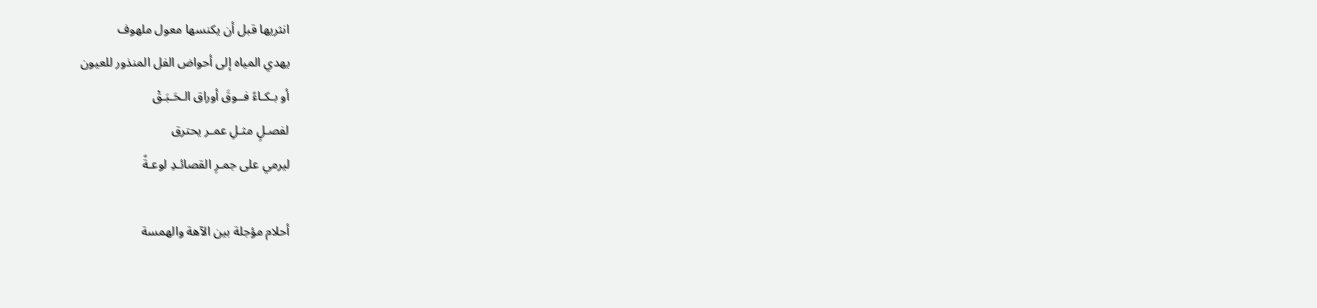انثريها قبل أن يكنسها معول ملهوف
يهدي المياه إلى أحواض الفل المنذور للعيون
أو بـكـاءً فــوقَ أوراق الـحَـبَـقْ
لفصـلٍ مثـلِ عمـر يحترق
ليرمي على جمـرِ القصائـدِ لوعـةً

أحلام مؤجلة بين الآهة والهمسة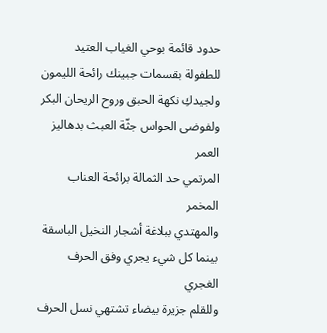حدود قائمة بوحي الغياب العتيد
للطفولة بقسمات جبينك رائحة الليمون
ولجيدكِ نكهة الحبق وروح الريحان البكر
ولفوضى الحواس جثّة العبث بدهاليز العمر
المرتمي حد الثمالة برائحة العناب المخمر
والمهتدي ببلاغة أشجار النخيل الباسقة
بينما كل شيء يجري وفق الحرف الغجري
وللقلم جزيرة بيضاء تشتهي نسل الحرف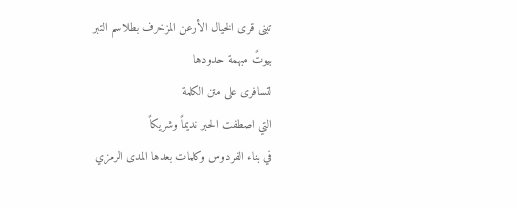تبنى قرى الخيال الأرعن المزخرف بطلاسم التبر
بيوتً مبهمة حدودها
لتسافرى على متن الكلمة
التي اصطفت الحبر نديماً وشريكاً
في بناء الفردوس وكلمات بعدها المدى الرمزي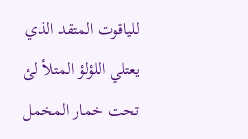للياقوت المتقد الذي يعتلي اللؤلؤ المتلأ لئ
تحت خمار المخمل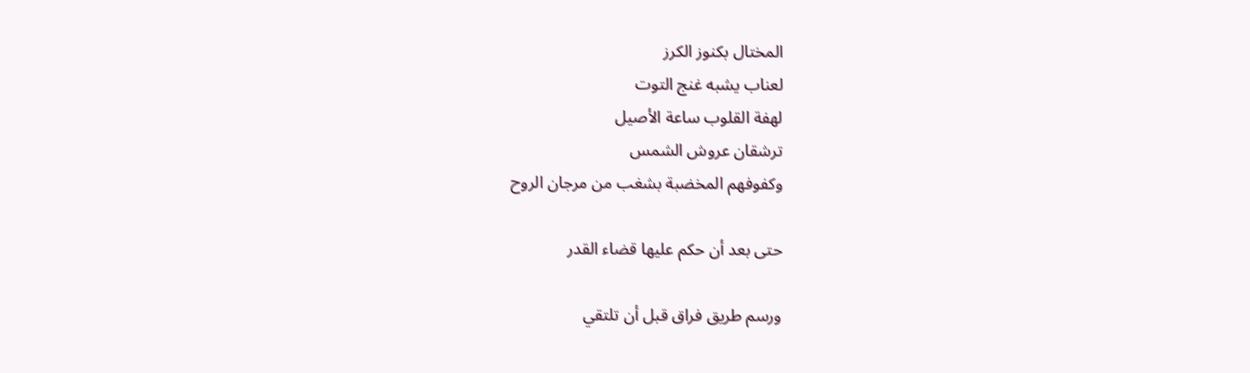المختال بكنوز الكرز
لعناب يشبه غنج التوت
لهفة القلوب ساعة الأصيل
ترشقان عروش الشمس
وكفوفهم المخضبة بشغب من مرجان الروح

حتى بعد أن حكم عليها قضاء القدر

ورسم طريق فراق قبل أن تلتقي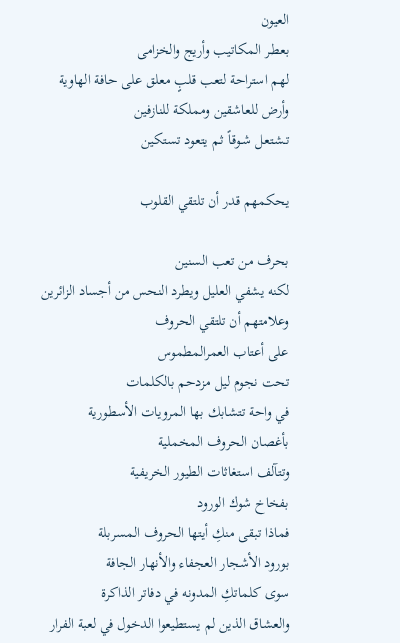العيون
بعطـر المكاتيب وأريج والخزامى
لهم استراحة لتعب قلبٍ معلق على حافة الهاوية
وأرض للعاشقين ومملكة للنازفين
تـشـتعل شـوقـاً ثـم يتعود تستكين

يحكمهم قدر أن تلتقي القلوب

بحرف من تعب السنين
لكنه يشفي العليل ويطرد النحس من أجساد الزائرين
وعلامتهم أن تلتقي الحروف
على أعتاب العمرالمطموس
تحت نجوم ليل مزدحم بالكلمات
في واحة تتشابك بها المرويات الأسطورية
بأغصان الحروف المخملية
وتتآلف استغاثات الطيور الخريفية
بفخاخ شوك الورود
فماذا تبقى منكِ أيتها الحروف المسربلة
بورود الأشجار العجفاء والأنهار الجافة
سوى كلماتكِ المدونه في دفاتر الذاكرة
والعشاق الذين لم يستطيعوا الدخول في لعبة الفرار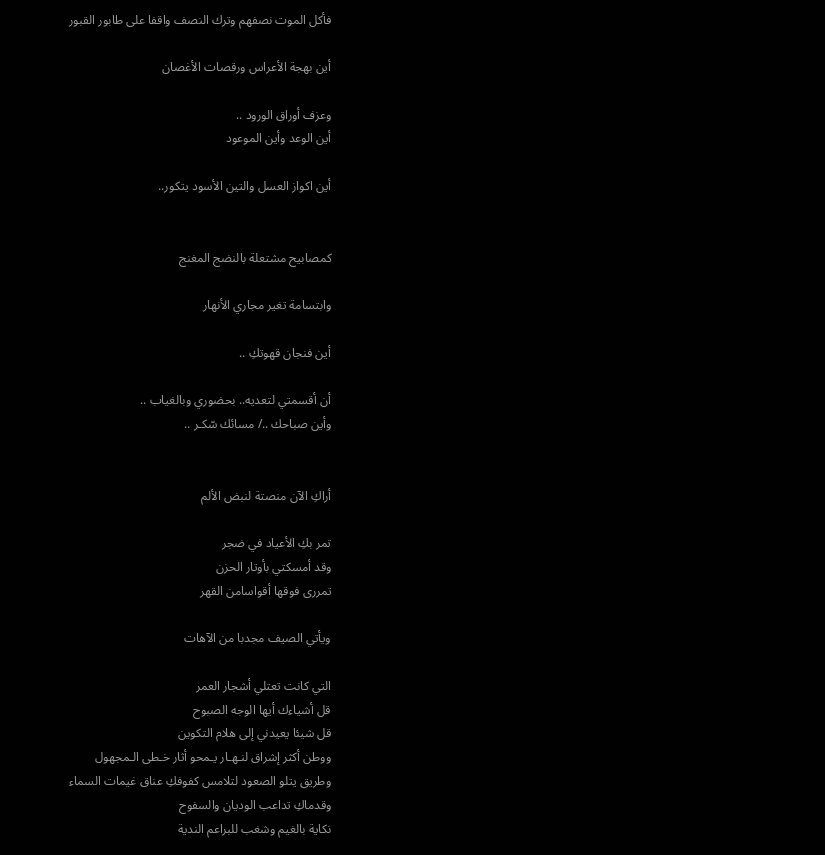فأكل الموت نصفهم وترك النصف واقفا على طابور القبور

أين بهجة الأعراس ورقصات الأغصان

وعزف أوراق الورود ..
أين الوعد وأين الموعود

أين اكواز العسل والتين الأسود يتكور..


كمصابيح مشتعلة بالنضج المغنج

وابتسامة تغير مجاري الأنهار

أين فنجان قهوتكِ ..

أن أقسمتي لتعديه.. بحضوري وبالغياب ..
وأين صباحك ../ مسائك سّكـر ..


أراكِ الآن منصتة لنبض الألم

تمر بكِ الأعياد في ضجر
وقد أمسكتي بأوتار الحزن
تمررى فوقها أقواسامن القهر

ويأتي الصيف مجدبا من الآهات

التي كانت تعتلي أشجار العمر
قل أشياءك أيها الوجه الصبوح
قل شيئا يعيدني إلى هلام التكوين
ووطن أكثر إشراق لنـهـار يـمحو أثار خـطى الـمجهول
وطريق يتلو الصعود لتلامس كفوفكِ عناق غيمات السماء
وقدماكِ تداعب الوديان والسفوح
نكاية بالغيم وشغب للبراعم الندية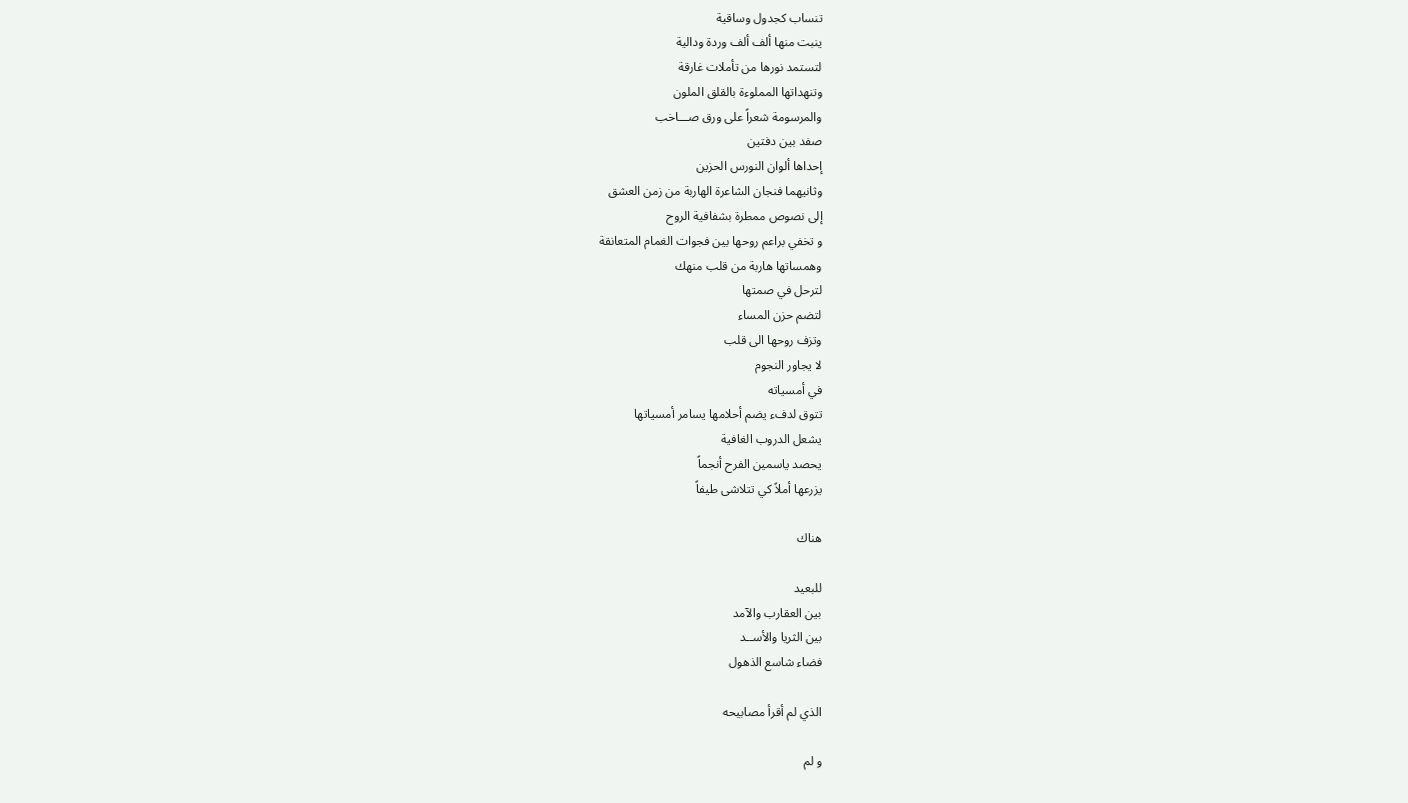تنساب كجدول وساقية
ينبت منها ألف ألف وردة ودالية
لتستمد نورها من تأملات غارقة
وتنهداتها المملوءة بالقلق الملون
والمرسومة شعراً على ورق صـــاخب
صفد بين دفتين
إحداها ألوان النورس الحزين
وثانيهما فنجان الشاعرة الهاربة من زمن العشق
إلى نصوص ممطرة بشفافية الروح
و تخفي براعم روحها بين فجوات الغمام المتعانقة
وهمساتها هاربة من قلب منهك
لترحل في صمتها
لتضم حزن المساء
وتزف روحها الى قلب
لا يجاور النجوم
في أمسياته
تتوق لدفء يضم أحلامها يسامر أمسياتها
يشعل الدروب الغافية
يحصد ياسمين الفرح أنجماً
يزرعها أملاً كي تتلاشى طيفاً

هناك

للبعيد
بين العقارب والآمد
بين الثريا والأســد
فضاء شاسع الذهول

الذي لم أقرأ مصابيحه

و لم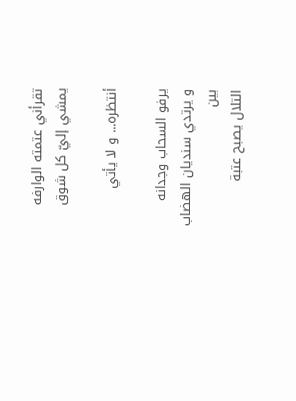تقرأني عتمته الوارفه
يمشي إليّ كل شوق

أنتظره... و لا يأتي

يرفو السحاب وجدانه
و يرتدي سنديان الهضاب
بين
التلال يصبح عتبة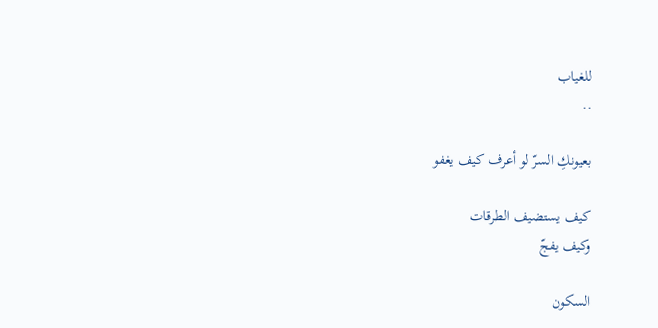للغياب
..

بعيونكِ السرّ لو أعرف كيف يغفو

كيف يستضيف الطرقات
وكيف يفجّ

السكون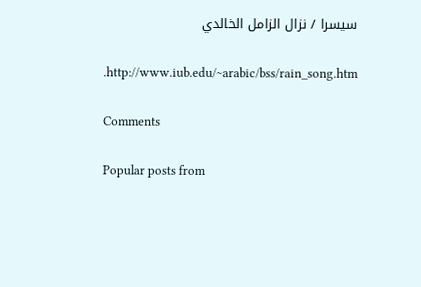سيسرا / نزال الزامل الخالدي

.http://www.iub.edu/~arabic/bss/rain_song.htm

Comments

Popular posts from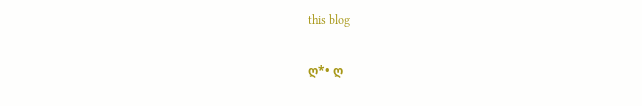this blog

ღ*• ღ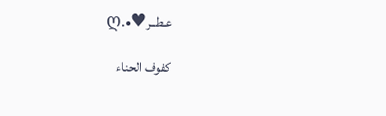عـطــر♥•.ღ

كفوف الحناء